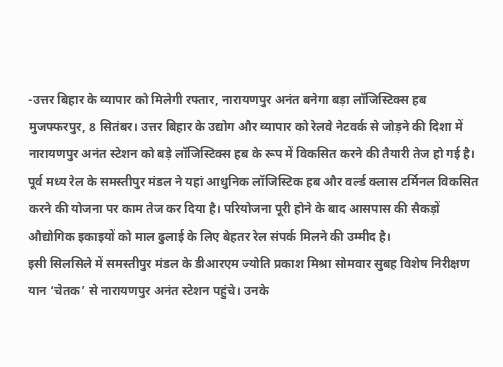-उत्तर बिहार के व्यापार को मिलेगी रफ्तार, नारायणपुर अनंत बनेगा बड़ा लॉजिस्टिक्स हब
मुजफ्फरपुर, 8 सितंबर। उत्तर बिहार के उद्योग और व्यापार को रेलवे नेटवर्क से जोड़ने की दिशा में नारायणपुर अनंत स्टेशन को बड़े लॉजिस्टिक्स हब के रूप में विकसित करने की तैयारी तेज हो गई है। पूर्व मध्य रेल के समस्तीपुर मंडल ने यहां आधुनिक लॉजिस्टिक हब और वर्ल्ड क्लास टर्मिनल विकसित करने की योजना पर काम तेज कर दिया है। परियोजना पूरी होने के बाद आसपास की सैकड़ों औद्योगिक इकाइयों को माल ढुलाई के लिए बेहतर रेल संपर्क मिलने की उम्मीद है।
इसी सिलसिले में समस्तीपुर मंडल के डीआरएम ज्योति प्रकाश मिश्रा सोमवार सुबह विशेष निरीक्षण यान ‘चेतक’ से नारायणपुर अनंत स्टेशन पहुंचे। उनके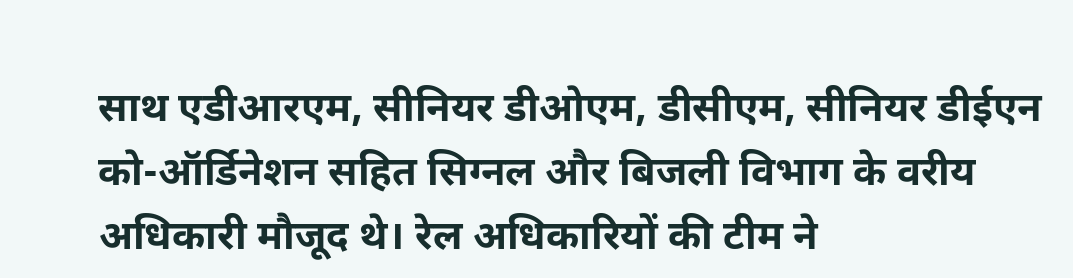साथ एडीआरएम, सीनियर डीओएम, डीसीएम, सीनियर डीईएन को-ऑर्डिनेशन सहित सिग्नल और बिजली विभाग के वरीय अधिकारी मौजूद थे। रेल अधिकारियों की टीम ने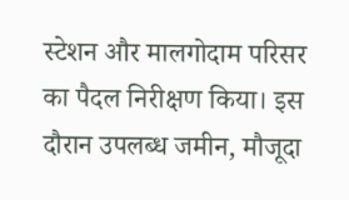स्टेशन और मालगोदाम परिसर का पैदल निरीक्षण किया। इस दौरान उपलब्ध जमीन, मौजूदा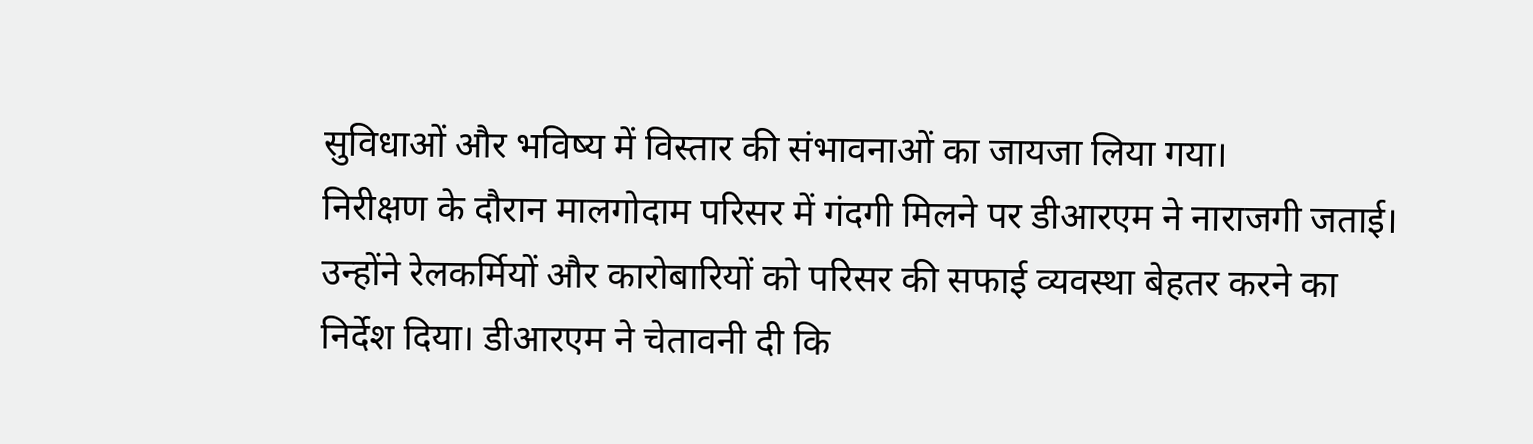सुविधाओं और भविष्य में विस्तार की संभावनाओं का जायजा लिया गया।
निरीक्षण के दौरान मालगोदाम परिसर में गंदगी मिलने पर डीआरएम ने नाराजगी जताई। उन्होंने रेलकर्मियों और कारोबारियों को परिसर की सफाई व्यवस्था बेहतर करने का निर्देश दिया। डीआरएम ने चेतावनी दी कि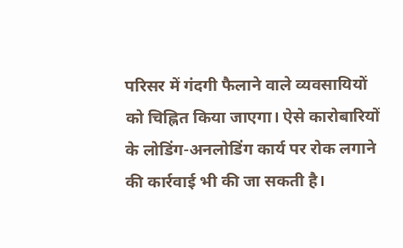परिसर में गंदगी फैलाने वाले व्यवसायियों को चिह्नित किया जाएगा। ऐसे कारोबारियों के लोडिंग-अनलोडिंग कार्य पर रोक लगाने की कार्रवाई भी की जा सकती है।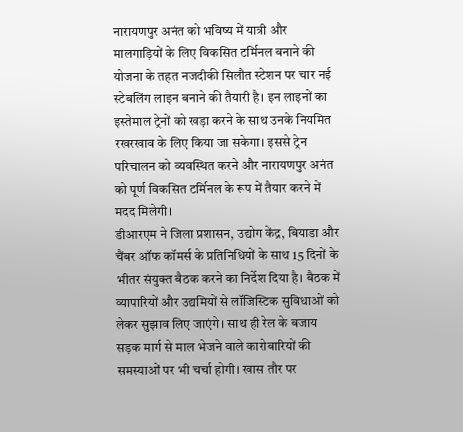नारायणपुर अनंत को भविष्य में यात्री और मालगाड़ियों के लिए विकसित टर्मिनल बनाने की योजना के तहत नजदीकी सिलौत स्टेशन पर चार नई स्टेबलिंग लाइन बनाने की तैयारी है। इन लाइनों का इस्तेमाल ट्रेनों को खड़ा करने के साथ उनके नियमित रखरखाव के लिए किया जा सकेगा। इससे ट्रेन परिचालन को व्यवस्थित करने और नारायणपुर अनंत को पूर्ण विकसित टर्मिनल के रूप में तैयार करने में मदद मिलेगी।
डीआरएम ने जिला प्रशासन, उद्योग केंद्र, बियाडा और चैंबर ऑफ कॉमर्स के प्रतिनिधियों के साथ 15 दिनों के भीतर संयुक्त बैठक करने का निर्देश दिया है। बैठक में व्यापारियों और उद्यमियों से लॉजिस्टिक सुविधाओं को लेकर सुझाव लिए जाएंगे। साथ ही रेल के बजाय सड़क मार्ग से माल भेजने वाले कारोबारियों की समस्याओं पर भी चर्चा होगी। खास तौर पर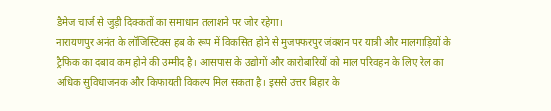डैमेज चार्ज से जुड़ी दिक्कतों का समाधान तलाशने पर जोर रहेगा।
नारायणपुर अनंत के लॉजिस्टिक्स हब के रूप में विकसित होने से मुजफ्फरपुर जंक्शन पर यात्री और मालगाड़ियों के ट्रैफिक का दबाव कम होने की उम्मीद है। आसपास के उद्योगों और कारोबारियों को माल परिवहन के लिए रेल का अधिक सुविधाजनक और किफायती विकल्प मिल सकता है। इससे उत्तर बिहार के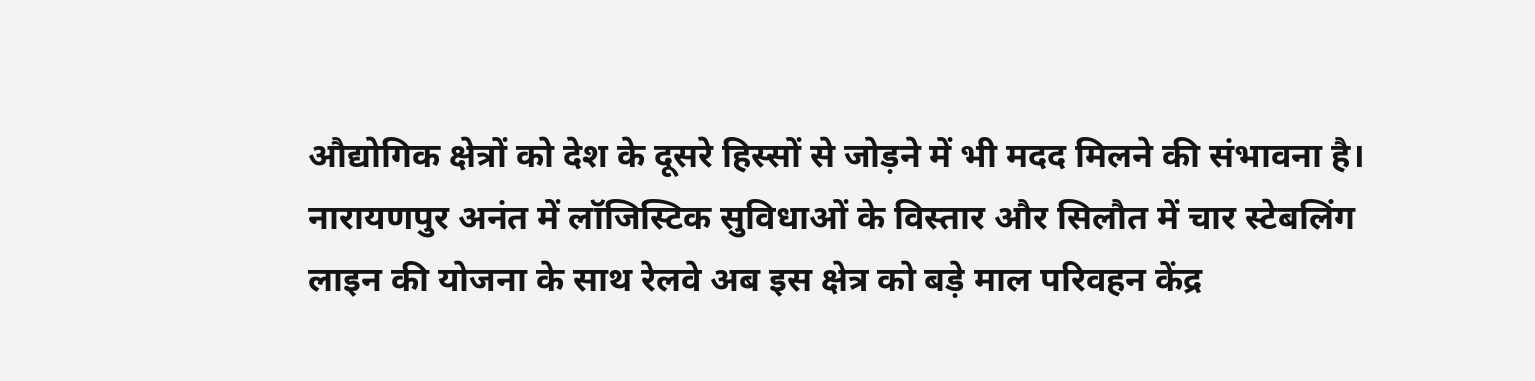औद्योगिक क्षेत्रों को देश के दूसरे हिस्सों से जोड़ने में भी मदद मिलने की संभावना है।
नारायणपुर अनंत में लॉजिस्टिक सुविधाओं के विस्तार और सिलौत में चार स्टेबलिंग लाइन की योजना के साथ रेलवे अब इस क्षेत्र को बड़े माल परिवहन केंद्र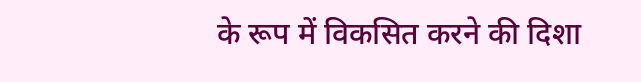के रूप में विकसित करने की दिशा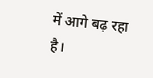में आगे बढ़ रहा है।